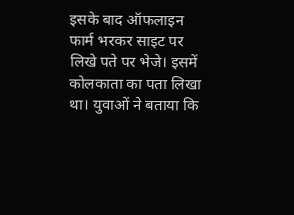इसके बाद ऑफलाइन फार्म भरकर साइट पर लिखे पते पर भेजे। इसमें कोलकाता का पता लिखा था। युवाओं ने बताया कि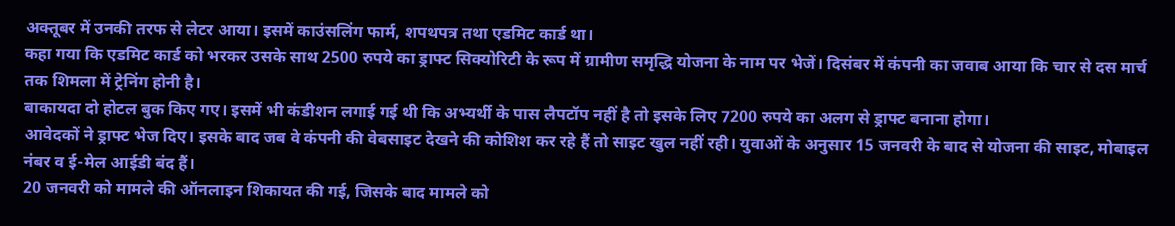अक्तूबर में उनकी तरफ से लेटर आया। इसमें काउंसलिंग फार्म, शपथपत्र तथा एडमिट कार्ड था।
कहा गया कि एडमिट कार्ड को भरकर उसके साथ 2500 रुपये का ड्राफ्ट सिक्योरिटी के रूप में ग्रामीण समृद्धि योजना के नाम पर भेजें। दिसंबर में कंपनी का जवाब आया कि चार से दस मार्च तक शिमला में ट्रेनिंग होनी है।
बाकायदा दो होटल बुक किए गए। इसमें भी कंडीशन लगाई गई थी कि अभ्यर्थी के पास लैपटॉप नहीं है तो इसके लिए 7200 रुपये का अलग से ड्राफ्ट बनाना होगा।
आवेदकों ने ड्राफ्ट भेज दिए। इसके बाद जब वे कंपनी की वेबसाइट देखने की कोशिश कर रहे हैं तो साइट खुल नहीं रही। युवाओं के अनुसार 15 जनवरी के बाद से योजना की साइट, मोबाइल नंबर व ई-मेल आईडी बंद हैं।
20 जनवरी को मामले की ऑनलाइन शिकायत की गई, जिसके बाद मामले को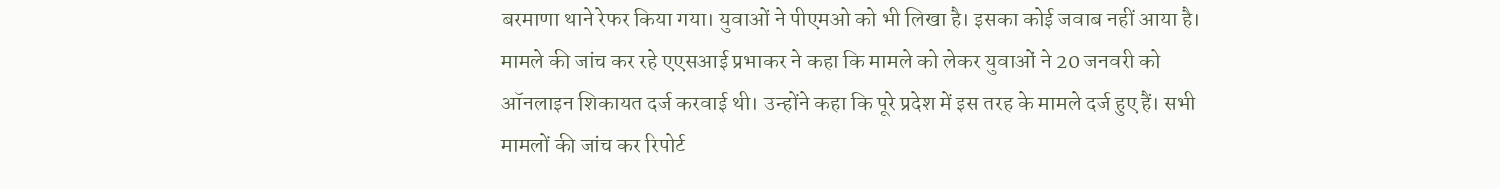बरमाणा थाने रेफर किया गया। युवाओं ने पीएमओ को भी लिखा है। इसका कोई जवाब नहीं आया है।
मामले की जांच कर रहे एएसआई प्रभाकर ने कहा कि मामले को लेकर युवाओं ने 20 जनवरी को ऑनलाइन शिकायत दर्ज करवाई थी। उन्होंने कहा कि पूरे प्रदेश में इस तरह के मामले दर्ज हुए हैं। सभी मामलों की जांच कर रिपोर्ट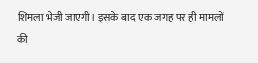शिमला भेजी जाएगी। इसके बाद एक जगह पर ही मामलों की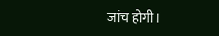जांच होगी।